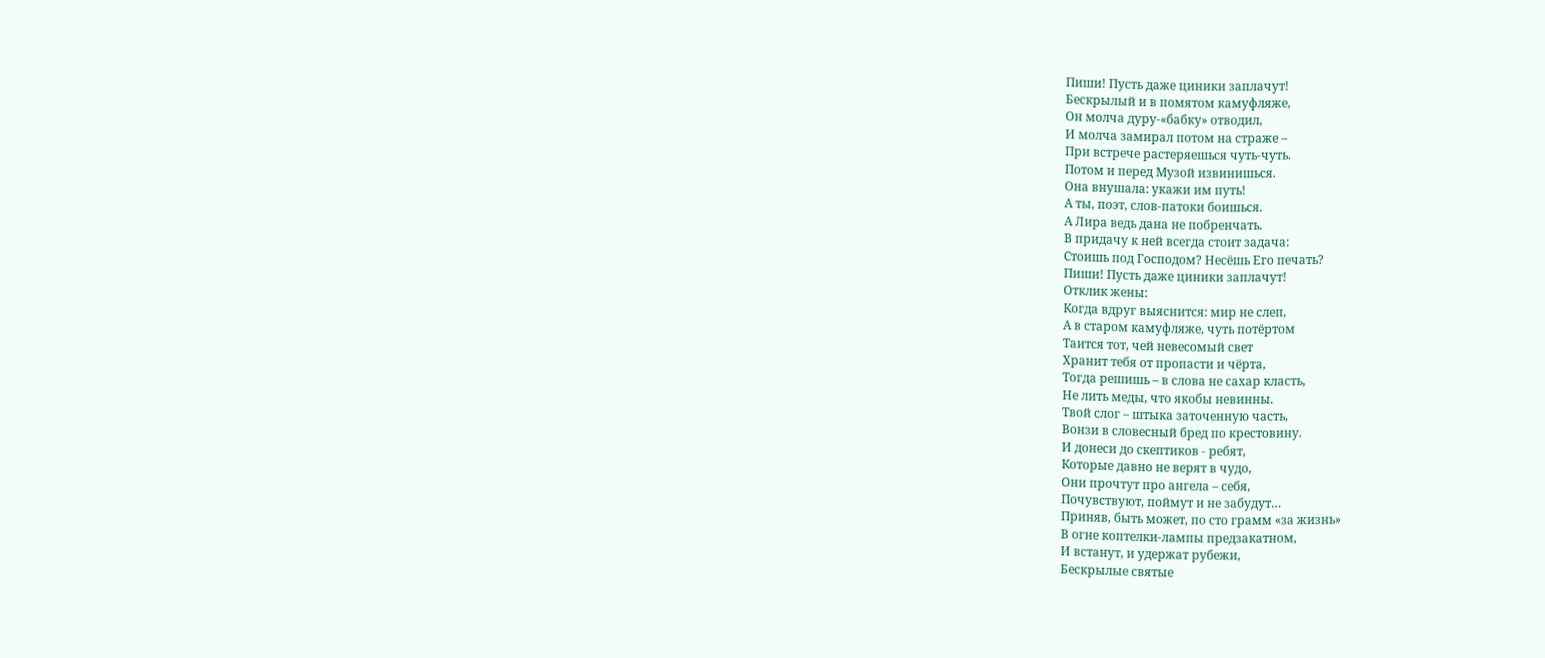Пиши! Пусть даже циники заплачут!
Бескрылый и в помятом камуфляже,
Он молча дуру-«бабку» отводил,
И молча замирал потом на страже –
При встрече растеряешься чуть-чуть.
Потом и перед Музой извинишься.
Она внушала: укажи им путь!
А ты, поэт, слов-патоки боишься.
А Лира ведь дана не побренчать.
В придачу к ней всегда стоит задача:
Стоишь под Господом? Несёшь Его печать?
Пиши! Пусть даже циники заплачут!
Отклик жены:
Когда вдруг выяснится: мир не слеп,
А в старом камуфляже, чуть потёртом
Таится тот, чей невесомый свет
Хранит тебя от пропасти и чёрта,
Тогда решишь – в слова не сахар класть,
Не лить меды, что якобы невинны.
Твой слог – штыка заточенную часть,
Вонзи в словесный бред по крестовину.
И донеси до скептиков - ребят,
Которые давно не верят в чудо,
Они прочтут про ангела – себя,
Почувствуют, поймут и не забудут…
Приняв, быть может, по сто грамм «за жизнь»
В огне коптелки-лампы предзакатном,
И встанут, и удержат рубежи,
Бескрылые святые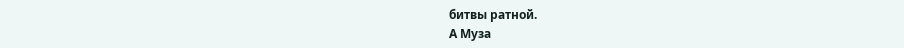битвы ратной.
А Муза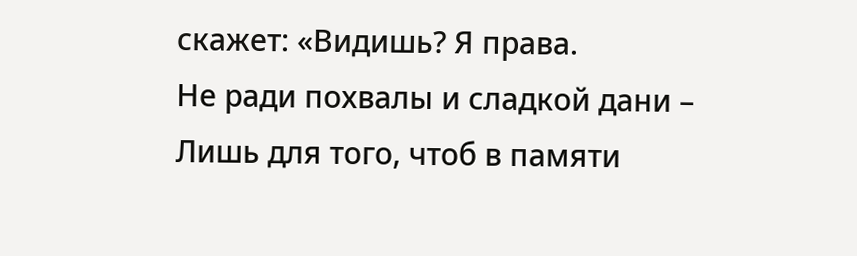скажет: «Видишь? Я права.
Не ради похвалы и сладкой дани –
Лишь для того, чтоб в памяти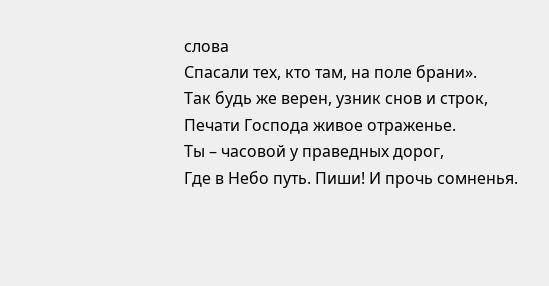слова
Спасали тех, кто там, на поле брани».
Так будь же верен, узник снов и строк,
Печати Господа живое отраженье.
Ты – часовой у праведных дорог,
Где в Небо путь. Пиши! И прочь сомненья.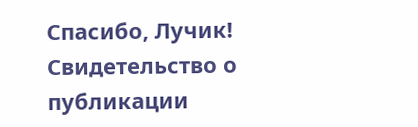Спасибо, Лучик!
Свидетельство о публикации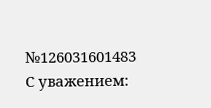№126031601483
С уважением: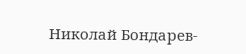Николай Бондарев-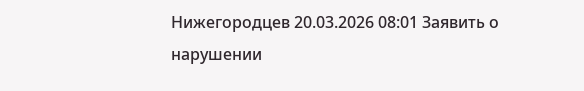Нижегородцев 20.03.2026 08:01 Заявить о нарушении